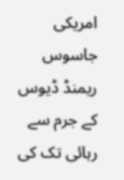امریکی جاسوس ریمنڈ ڈیوس کے جرم سے رہائی تک کی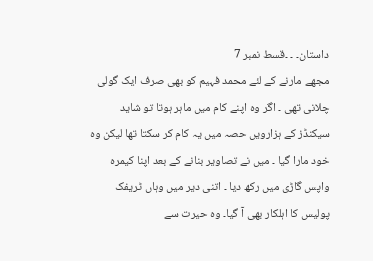داستان۔ ۔ ۔قسط نمبر 7
مجھے مارنے کے لئے محمد فہیم کو بھی صرف ایک گولی چلانی تھی ۔ اگر وہ اپنے کام میں ماہر ہوتا تو شاید سیکنڈز کے ہزارویں حصہ میں یہ کام کر سکتا تھا لیکن وہ خود مارا گیا ۔ میں نے تصاویر بنانے کے بعد اپنا کیمرہ واپس گاڑی میں رکھ دیا ۔ اتنی دیر میں وہاں ٹریفک پولیس کا اہلکار بھی آ گیا۔ وہ حیرت سے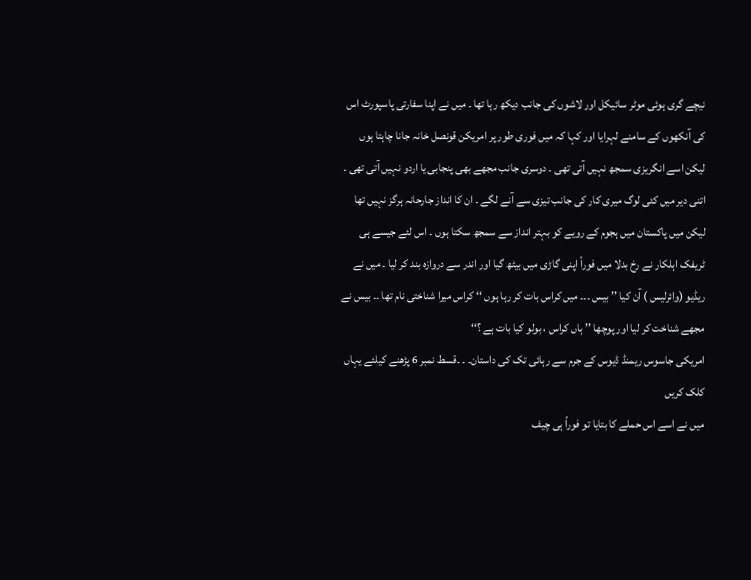نیچے گری ہوئی موٹر سائیکل اور لاشوں کی جانب دیکھ رہا تھا ۔ میں نے اپنا سفارتی پاسپورٹ اس کی آنکھوں کے سامنے لہرایا اور کہا کہ میں فوری طور پر امریکن قونصل خانہ جانا چاہتا ہوں لیکن اسے انگریزی سمجھ نہیں آتی تھی ۔ دوسری جانب مجھے بھی پنجابی یا اردو نہیں آتی تھی ۔ اتنی دیر میں کئی لوگ میری کار کی جانب تیزی سے آنے لگے ۔ ان کا انداز جارحانہ ہرگز نہیں تھا لیکن میں پاکستان میں ہجوم کے رویے کو بہتر انداز سے سمجھ سکتا ہوں ۔ اس لئے جیسے ہی ٹریفک اہلکار نے رخ بدلا میں فوراً اپنی گاڑی میں بیٹھ گیا اور اندر سے دروازہ بند کر لیا ۔ میں نے ریڈیو (وائرلیس ) آن کیا ’’ بیس ۔۔۔ میں کراس بات کر رہا ہوں ‘‘ کراس میرا شناختی نام تھا ۔۔ بیس نے مجھے شناخت کر لیا اور پوچھا ’’ ہاں کراس ، بولو کیا بات ہے ؟‘‘
امریکی جاسوس ریمنڈ ڈیوس کے جرم سے رہائی تک کی داستان۔ ۔ ۔قسط نمبر 6 پڑھنے کیلئے یہاں کلک کریں
میں نے اسے اس حملے کا بتایا تو فوراً ہی چیف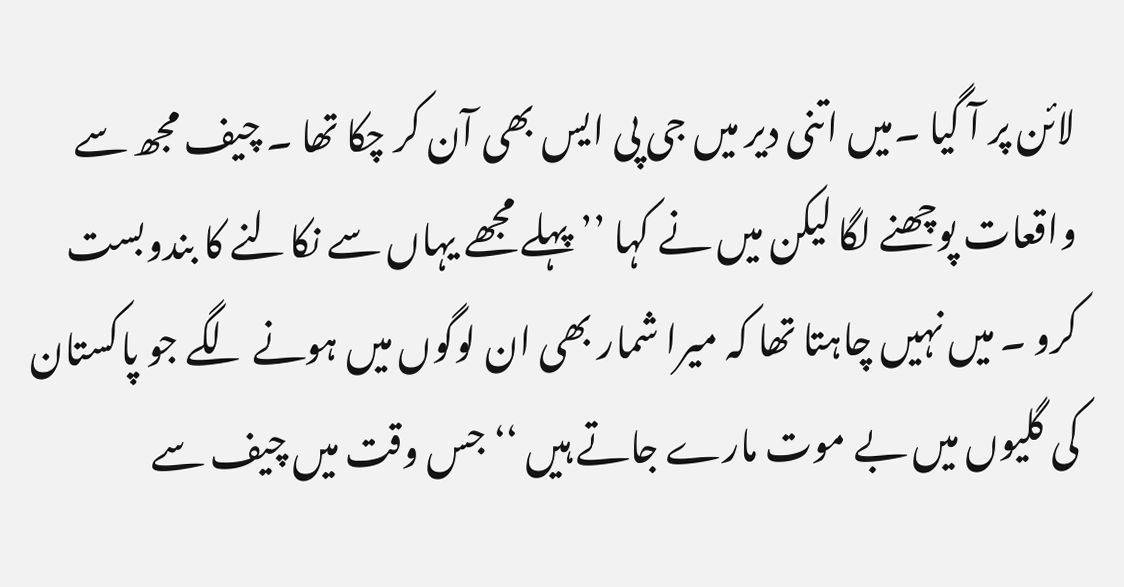لائن پر آ گیا ۔میں اتنی دیر میں جی پی ایس بھی آن کر چکا تھا ۔ چیف مجھ سے واقعات پوچھنے لگا لیکن میں نے کہا ’’ پہلے مجھے یہاں سے نکالنے کا بندوبست کرو ۔ میں نہیں چاہتا تھا کہ میرا شمار بھی ان لوگوں میں ہونے لگے جو پاکستان کی گلیوں میں بے موت مارے جاتے ہیں ‘‘ جس وقت میں چیف سے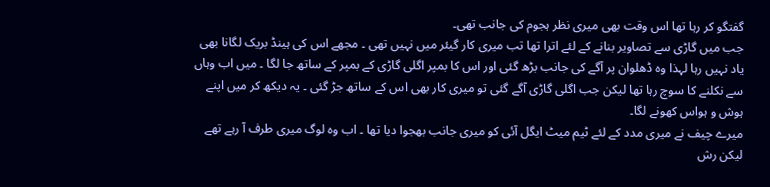گفتگو کر رہا تھا اس وقت بھی میری نظر ہجوم کی جانب تھی۔
جب میں گاڑی سے تصاویر بنانے کے لئے اترا تھا تب میری کار گیئر میں نہیں تھی ۔ مجھے اس کی ہینڈ بریک لگانا بھی یاد نہیں رہا لہذا وہ ڈھلوان پر آگے کی جانب بڑھ گئی اور اس کا بمپر اگلی گاڑی کے بمپر کے ساتھ جا لگا ۔ میں اب وہاں سے نکلنے کا سوچ رہا تھا لیکن جب اگلی گاڑی آگے گئی تو میری کار بھی اس کے ساتھ جڑ گئی ۔ یہ دیکھ کر میں اپنے ہوش و ہواس کھونے لگا۔
میرے چیف نے میری مدد کے لئے ٹیم میٹ ایگل آئی کو میری جانب بھجوا دیا تھا ۔ اب وہ لوگ میری طرف آ رہے تھے لیکن رش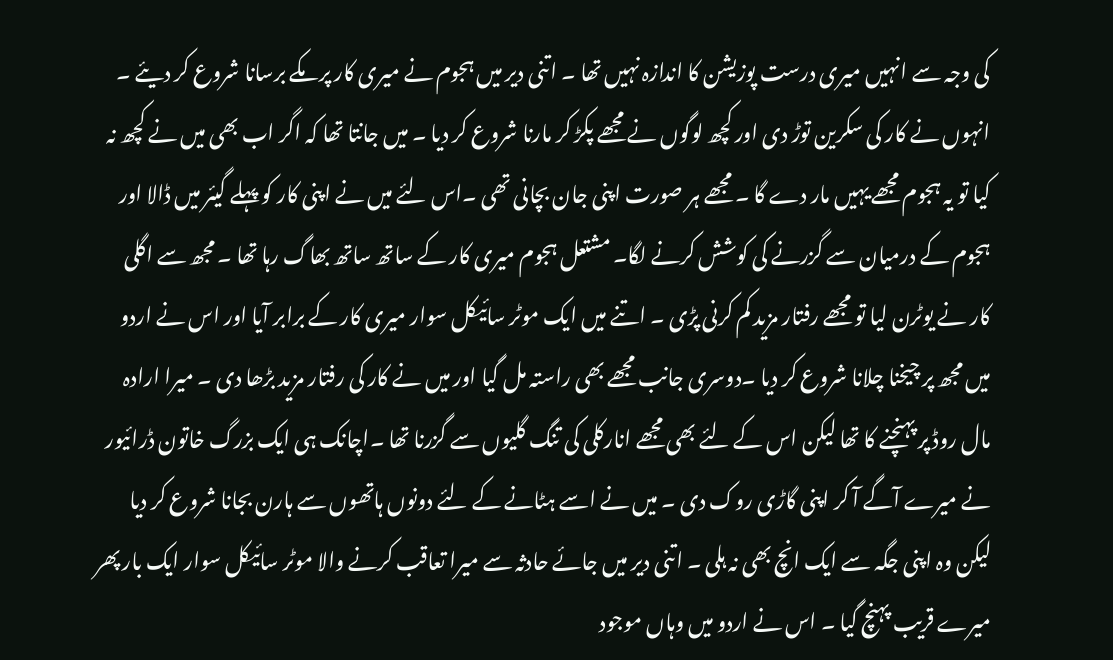کی وجہ سے انہیں میری درست پوزیشن کا اندازہ نہیں تھا ۔ اتنی دیر میں ہجوم نے میری کار پر مکے برسانا شروع کر دیئے ۔ انہوں نے کار کی سکرین توڑ دی اور کچھ لوگوں نے مجھے پکڑ کر مارنا شروع کر دیا ۔ میں جانتا تھا کہ اگر اب بھی میں نے کچھ نہ کیا تو یہ ہجوم مجھے یہیں مار دے گا ۔ مجھے ہر صورت اپنی جان بچانی تھی ۔اس لئے میں نے اپنی کار کو پہلے گیئر میں ڈالا اور ہجوم کے درمیان سے گزرنے کی کوشش کرنے لگا۔ مشتعل ہجوم میری کار کے ساتھ ساتھ بھاگ رہا تھا ۔ مجھ سے اگلی کار نے یوٹرن لیا تو مجھے رفتار مزید کم کرنی پڑی ۔ اتنے میں ایک موٹر سائیکل سوار میری کار کے برابر آیا اور اس نے اردو میں مجھ پر چیخنا چلانا شروع کر دیا ۔دوسری جانب مجھے بھی راستہ مل گیا اور میں نے کار کی رفتار مزید بڑھا دی ۔ میرا ارادہ مال روڈ پر پہنچنے کا تھا لیکن اس کے لئے بھی مجھے انارکلی کی تنگ گلیوں سے گزرنا تھا ۔اچانک ہی ایک بزرگ خاتون ڈرائیور نے میرے آگے آ کر اپنی گاڑی روک دی ۔ میں نے اسے ہٹانے کے لئے دونوں ہاتھوں سے ہارن بجانا شروع کر دیا لیکن وہ اپنی جگہ سے ایک انچ بھی نہ ہلی ۔ اتنی دیر میں جائے حادثہ سے میرا تعاقب کرنے والا موٹر سائیکل سوار ایک بار پھر میرے قریب پہنچ گیا ۔ اس نے اردو میں وہاں موجود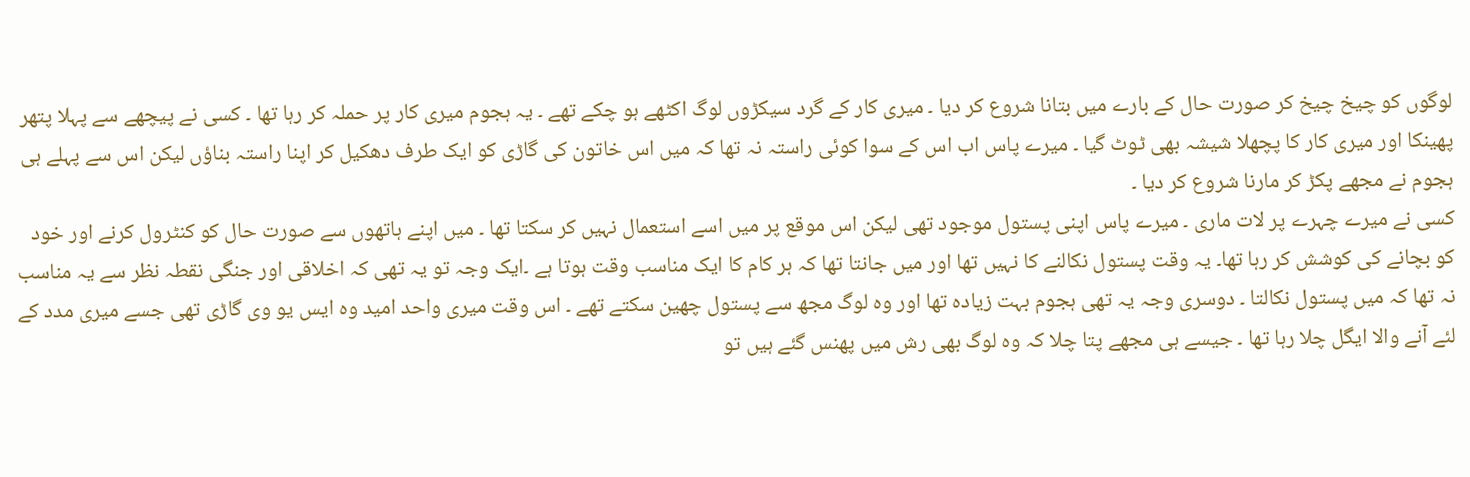لوگوں کو چیخ چیخ کر صورت حال کے بارے میں بتانا شروع کر دیا ۔ میری کار کے گرد سیکڑوں لوگ اکٹھے ہو چکے تھے ۔ یہ ہجوم میری کار پر حملہ کر رہا تھا ۔ کسی نے پیچھے سے پہلا پتھر پھینکا اور میری کار کا پچھلا شیشہ بھی ٹوٹ گیا ۔ میرے پاس اب اس کے سوا کوئی راستہ نہ تھا کہ میں اس خاتون کی گاڑی کو ایک طرف دھکیل کر اپنا راستہ بناؤں لیکن اس سے پہلے ہی ہجوم نے مجھے پکڑ کر مارنا شروع کر دیا ۔
کسی نے میرے چہرے پر لات ماری ۔ میرے پاس اپنی پستول موجود تھی لیکن اس موقع پر میں اسے استعمال نہیں کر سکتا تھا ۔ میں اپنے ہاتھوں سے صورت حال کو کنٹرول کرنے اور خود کو بچانے کی کوشش کر رہا تھا۔ یہ وقت پستول نکالنے کا نہیں تھا اور میں جانتا تھا کہ ہر کام کا ایک مناسب وقت ہوتا ہے ۔ایک وجہ تو یہ تھی کہ اخلاقی اور جنگی نقطہ نظر سے یہ مناسب نہ تھا کہ میں پستول نکالتا ۔ دوسری وجہ یہ تھی ہجوم بہت زیادہ تھا اور وہ لوگ مجھ سے پستول چھین سکتے تھے ۔ اس وقت میری واحد امید وہ ایس یو وی گاڑی تھی جسے میری مدد کے لئے آنے والا ایگل چلا رہا تھا ۔ جیسے ہی مجھے پتا چلا کہ وہ لوگ بھی رش میں پھنس گئے ہیں تو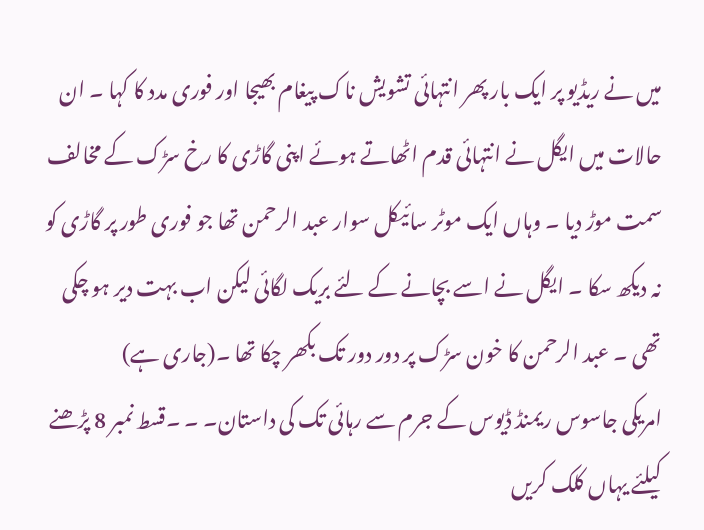میں نے ریڈیو پر ایک بار پھر انتہائی تشویش ناک پیغام بھیجا اور فوری مدد کا کہا ۔ ان حالات میں ایگل نے انتہائی قدم اٹھاتے ہوئے اپنی گاڑی کا رخ سڑک کے مخالف سمت موڑ دیا ۔ وہاں ایک موٹر سائیکل سوار عبد الرحمن تھا جو فوری طور پر گاڑی کو نہ دیکھ سکا ۔ ایگل نے اسے بچانے کے لئے بریک لگائی لیکن اب بہت دیر ہو چکی تھی ۔ عبد الرحمن کا خون سڑک پر دور دور تک بکھر چکا تھا ۔(جاری ہے)
امریکی جاسوس ریمنڈ ڈیوس کے جرم سے رہائی تک کی داستان۔ ۔ ۔قسط نمبر 8 پڑھنے کیلئے یہاں کلک کریں